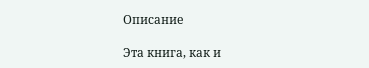Описание

Эта книга, как и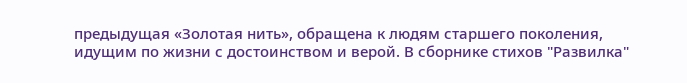предыдущая «Золотая нить», обращена к людям старшего поколения, идущим по жизни с достоинством и верой. В сборнике стихов "Развилка"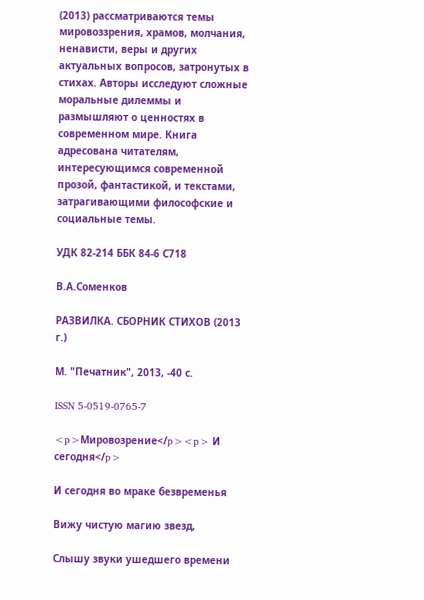(2013) рассматриваются темы мировоззрения, храмов, молчания, ненависти, веры и других актуальных вопросов, затронутых в стихах. Авторы исследуют сложные моральные дилеммы и размышляют о ценностях в современном мире. Книга адресована читателям, интересующимся современной прозой, фантастикой, и текстами, затрагивающими философские и социальные темы.

УДК 82-214 ББК 84-6 С718

В.А.Соменков

РАЗВИЛКА. СБОРНИК СТИХОВ (2013 г.)

М. "Печатник", 2013, -40 с.

ISSN 5-0519-0765-7

<p>Мировозрение</p><p> И сегодня</p>

И сегодня во мраке безвременья

Вижу чистую магию звезд,

Слышу звуки ушедшего времени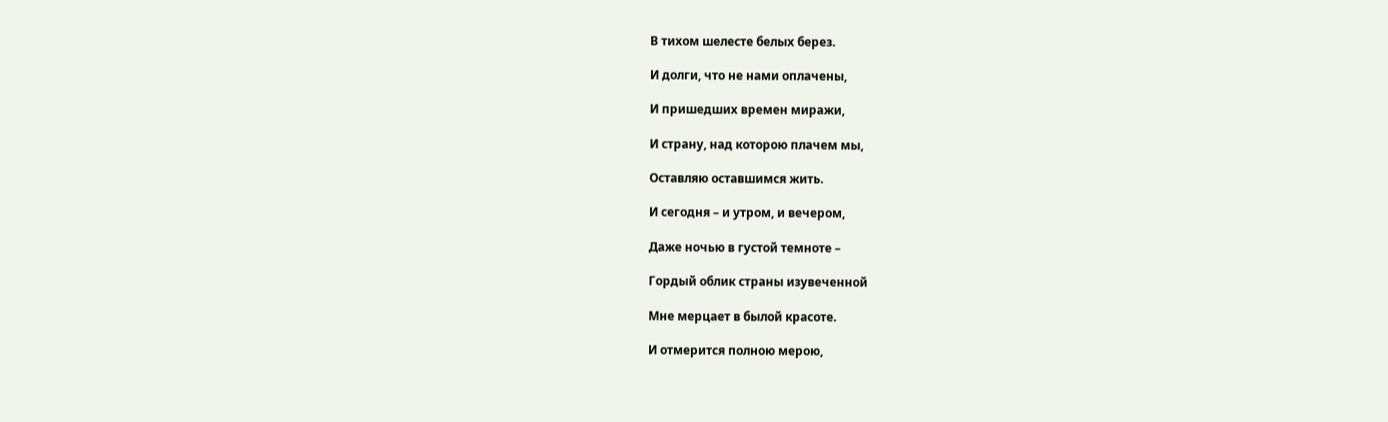В тихом шелесте белых берез.

И долги, что не нами оплачены,

И пришедших времен миражи,

И страну, над которою плачем мы,

Оставляю оставшимся жить.

И сегодня – и утром, и вечером,

Даже ночью в густой темноте –

Гордый облик страны изувеченной

Мне мерцает в былой красоте.

И отмерится полною мерою,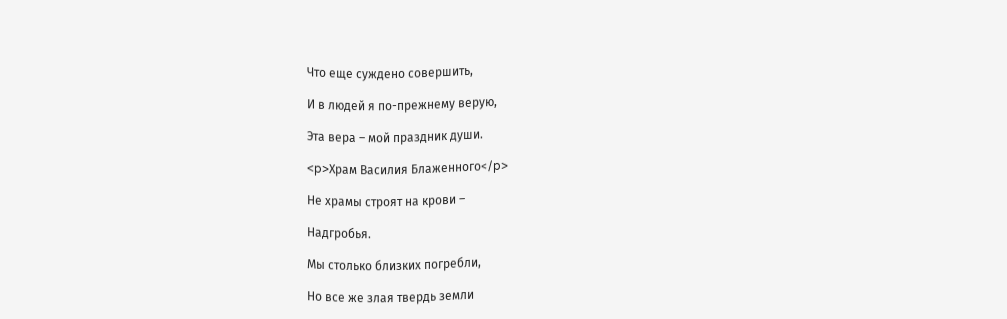Что еще суждено совершить,

И в людей я по-прежнему верую,

Эта вера – мой праздник души.

<p>Храм Василия Блаженного</p>

Не храмы строят на крови –

Надгробья.

Мы столько близких погребли,

Но все же злая твердь земли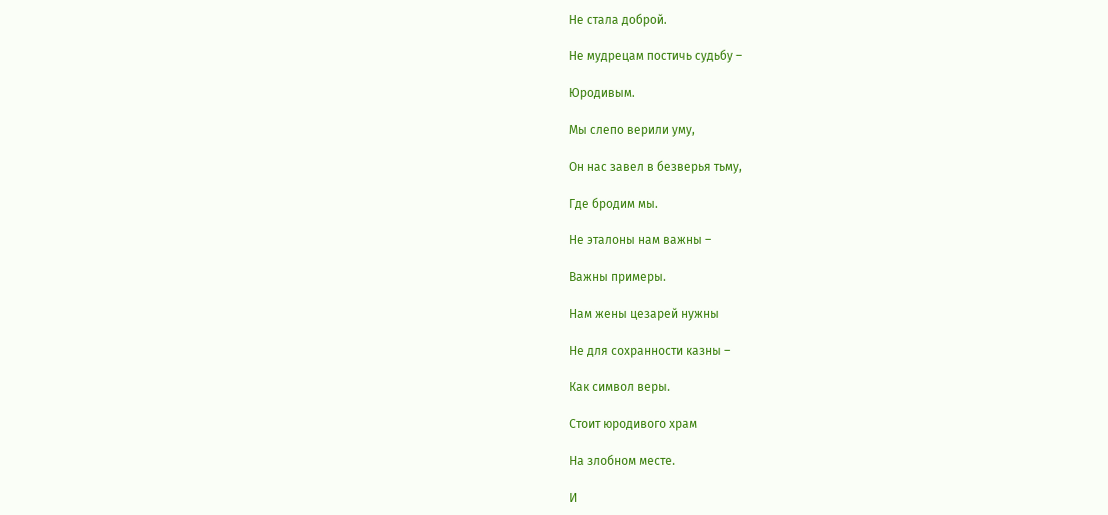Не стала доброй.

Не мудрецам постичь судьбу –

Юродивым.

Мы слепо верили уму,

Он нас завел в безверья тьму,

Где бродим мы.

Не эталоны нам важны –

Важны примеры.

Нам жены цезарей нужны

Не для сохранности казны –

Как символ веры.

Стоит юродивого храм

На злобном месте.

И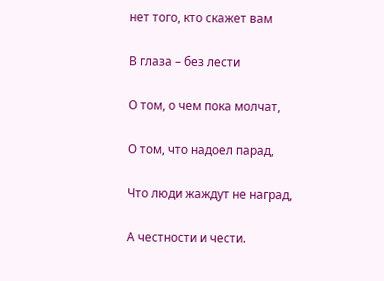нет того, кто скажет вам

В глаза – без лести

О том, о чем пока молчат,

О том, что надоел парад,

Что люди жаждут не наград,

А честности и чести.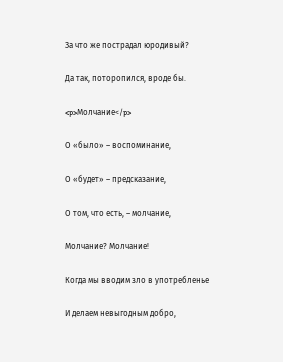За что же пострадал юродивый?

Да так, поторопился, вроде бы.

<p>Молчание</p>

О «было» – воспоминание,

О «будет» – предсказание,

О том, что есть, – молчание,

Молчание? Молчание!

Когда мы вводим зло в употребленье

И делаем невыгодным добро,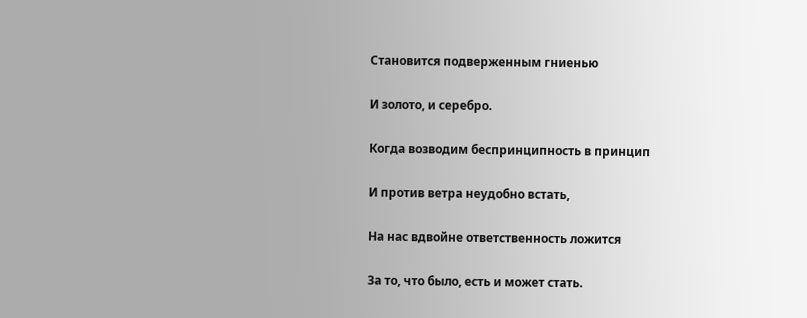Становится подверженным гниенью

И золото, и серебро.

Когда возводим беспринципность в принцип

И против ветра неудобно встать,

На нас вдвойне ответственность ложится

За то, что было, есть и может стать.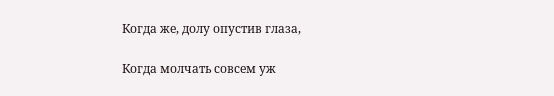Когда же, долу опустив глаза,

Когда молчать совсем уж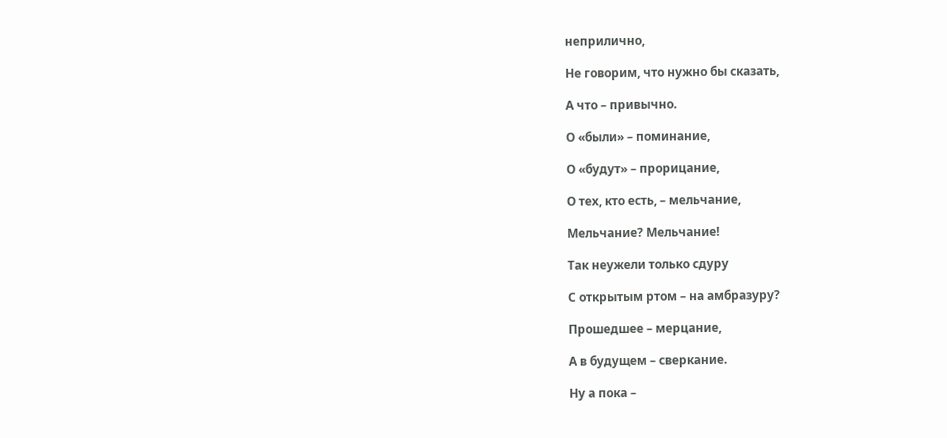неприлично,

Не говорим, что нужно бы сказать,

А что – привычно.

О «были» – поминание,

О «будут» – прорицание,

О тех, кто есть, – мельчание,

Мельчание? Мельчание!

Так неужели только сдуру

С открытым ртом – на амбразуру?

Прошедшее – мерцание,

А в будущем – сверкание.

Ну а пока –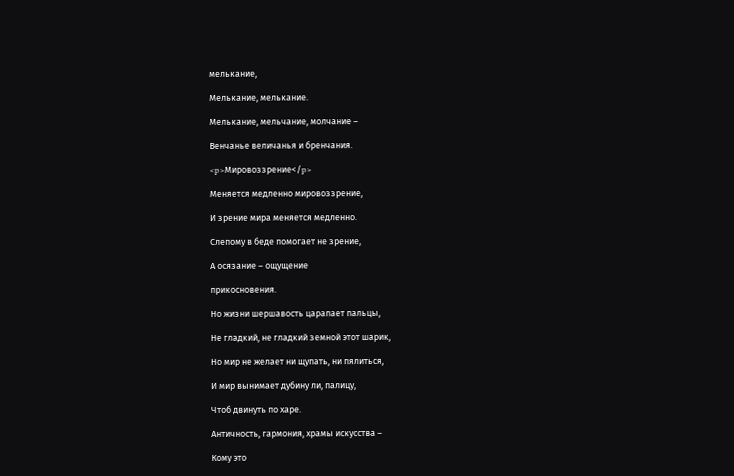мелькание,

Мелькание, мелькание.

Мелькание, мельчание, молчание –

Венчанье величанья и бренчания.

<p>Мировоззрение</p>

Меняется медленно мировоззрение,

И зрение мира меняется медленно.

Слепому в беде помогает не зрение,

А осязание – ощущение

прикосновения.

Но жизни шершавость царапает пальцы,

Не гладкий, не гладкий земной этот шарик,

Но мир не желает ни щупать, ни пялиться,

И мир вынимает дубину ли, палицу,

Чтоб двинуть по харе.

Античность, гармония, храмы искусства –

Кому это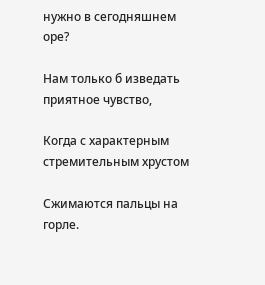нужно в сегодняшнем оре?

Нам только б изведать приятное чувство,

Когда с характерным стремительным хрустом

Сжимаются пальцы на горле.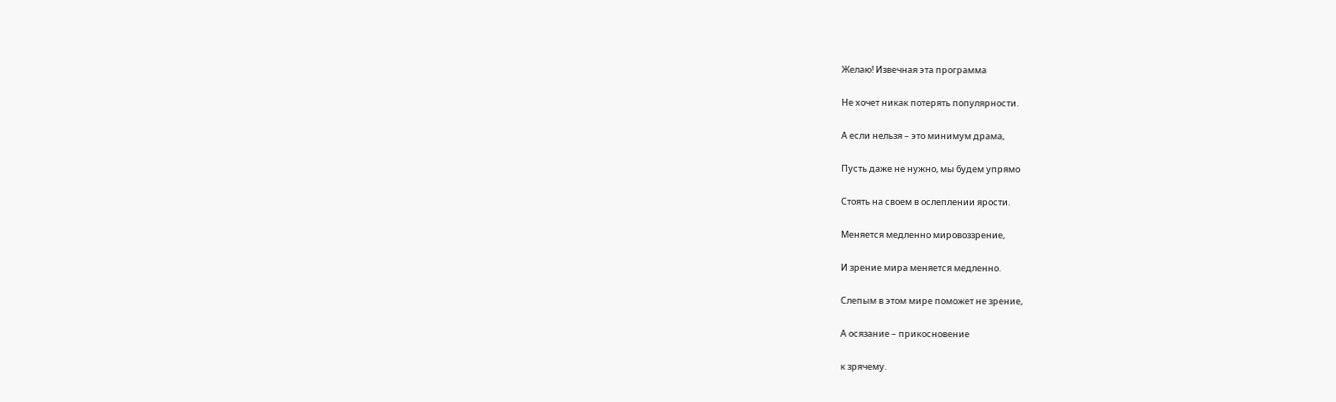Желаю! Извечная эта программа

Не хочет никак потерять популярности.

А если нельзя – это минимум драма,

Пусть даже не нужно, мы будем упрямо

Стоять на своем в ослеплении ярости.

Меняется медленно мировоззрение,

И зрение мира меняется медленно.

Слепым в этом мире поможет не зрение,

А осязание – прикосновение

к зрячему.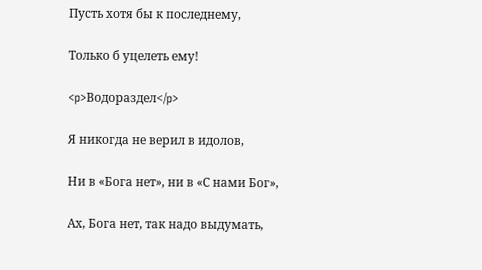Пусть хотя бы к последнему,

Только б уцелеть ему!

<p>Водораздел</p>

Я никогда не верил в идолов,

Ни в «Бога нет», ни в «С нами Бог»,

Ах, Бога нет, так надо выдумать,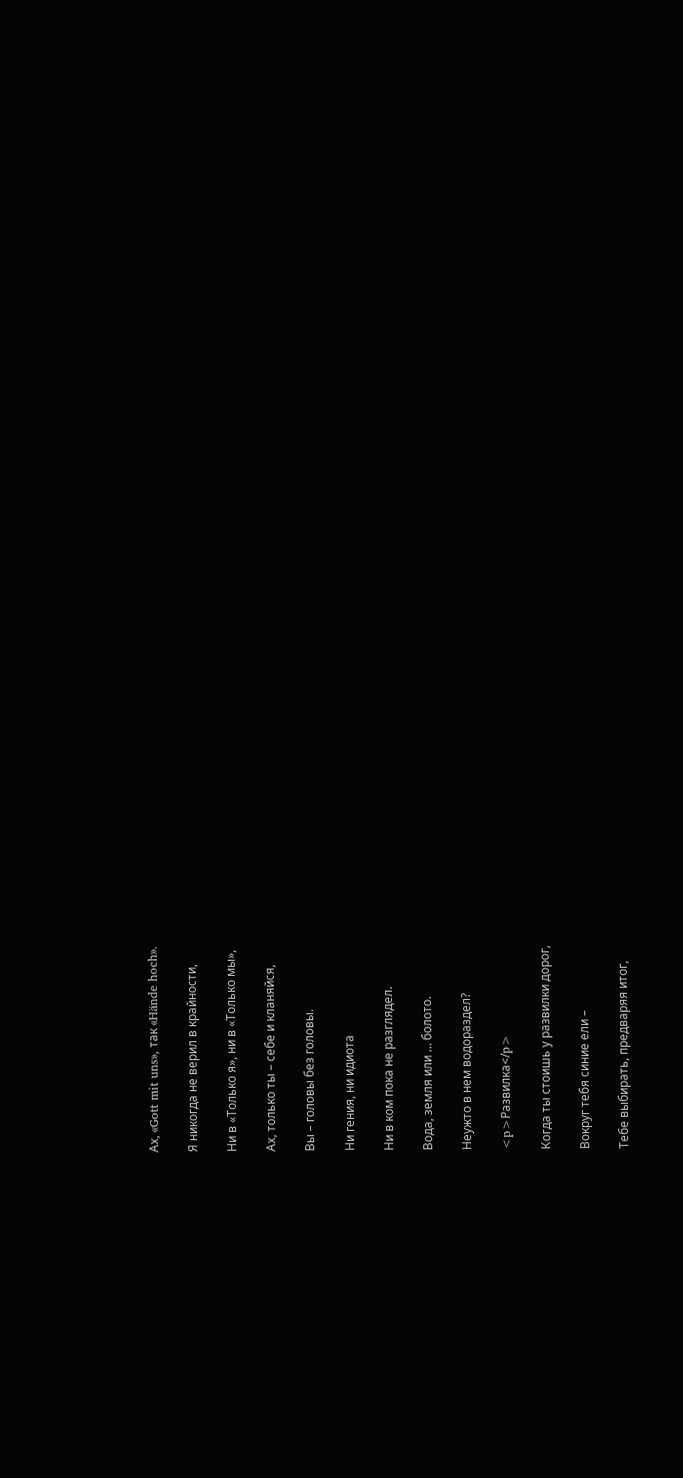Ах, «Gott mit uns», так «Hände hoch».

Я никогда не верил в крайности,

Ни в «Только я», ни в «Только мы»,

Ах, только ты – себе и кланяйся,

Вы – головы без головы.

Ни гения, ни идиота

Ни в ком пока не разглядел.

Вода, земля или … болото.

Неужто в нем водораздел?

<p>Развилка</p>

Когда ты стоишь у развилки дорог,

Вокруг тебя синие ели –

Тебе выбирать, предваряя итог,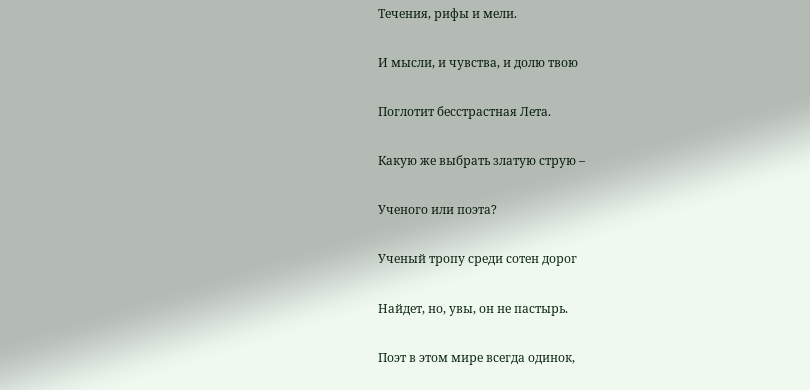Течения, рифы и мели.

И мысли, и чувства, и долю твою

Поглотит бесстрастная Лета.

Какую же выбрать златую струю –

Ученого или поэта?

Ученый тропу среди сотен дорог

Найдет, но, увы, он не пастырь.

Поэт в этом мире всегда одинок,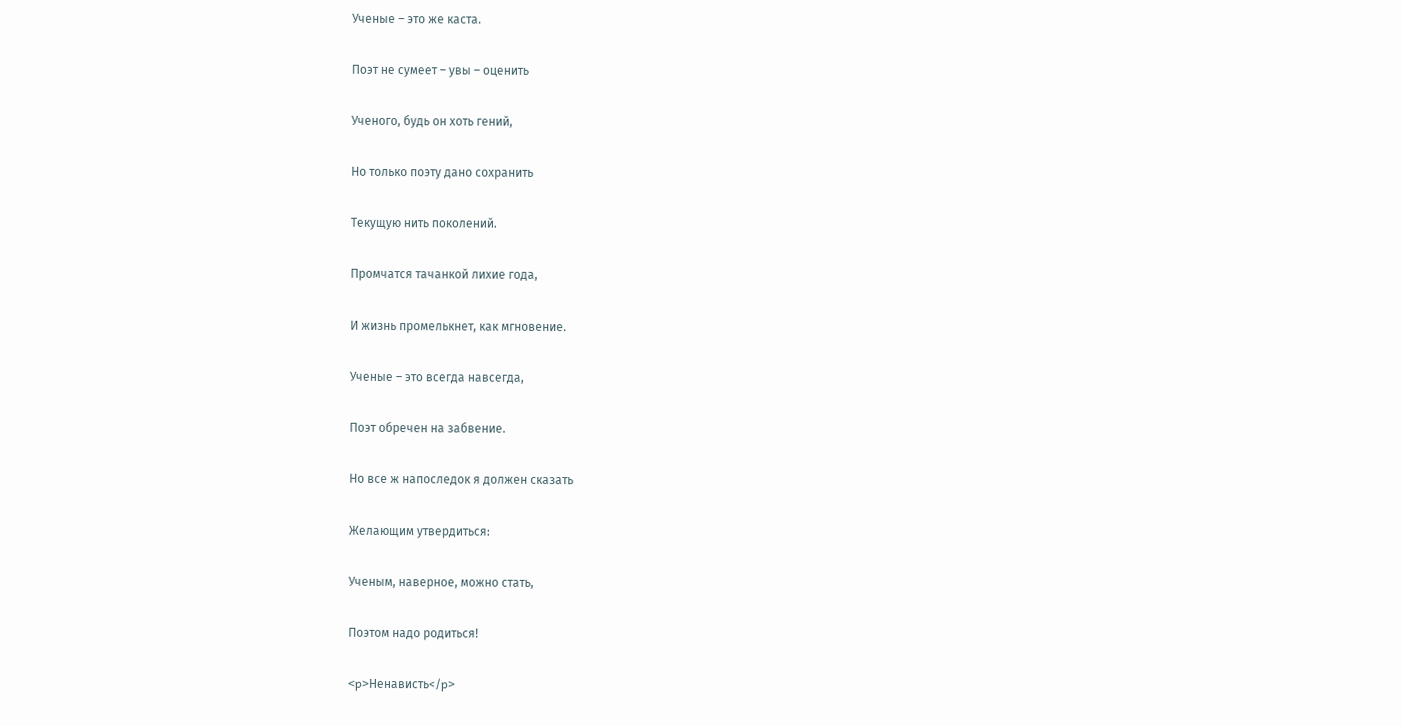Ученые – это же каста.

Поэт не сумеет – увы – оценить

Ученого, будь он хоть гений,

Но только поэту дано сохранить

Текущую нить поколений.

Промчатся тачанкой лихие года,

И жизнь промелькнет, как мгновение.

Ученые – это всегда навсегда,

Поэт обречен на забвение.

Но все ж напоследок я должен сказать

Желающим утвердиться:

Ученым, наверное, можно стать,

Поэтом надо родиться!

<p>Ненависть</p>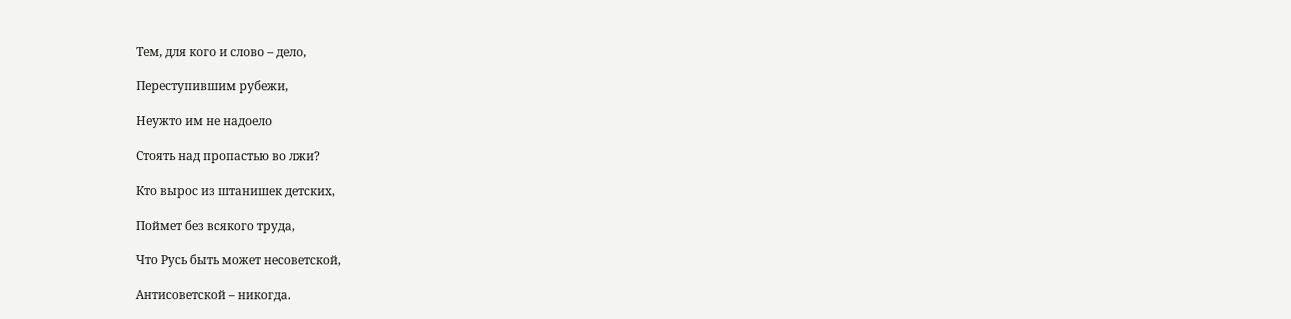Тем, для кого и слово – дело,

Переступившим рубежи,

Неужто им не надоело

Стоять над пропастью во лжи?

Кто вырос из штанишек детских,

Поймет без всякого труда,

Что Русь быть может несоветской,

Антисоветской – никогда.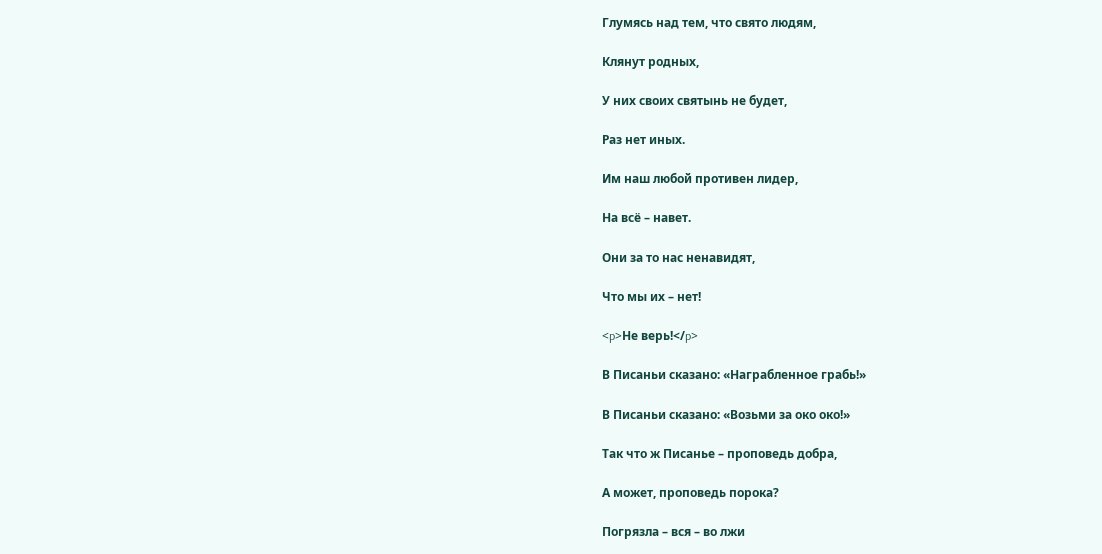Глумясь над тем, что свято людям,

Клянут родных,

У них своих святынь не будет,

Раз нет иных.

Им наш любой противен лидер,

На всё – навет.

Они за то нас ненавидят,

Что мы их – нет!

<p>Не верь!</p>

В Писаньи сказано: «Награбленное грабь!»

В Писаньи сказано: «Возьми за око око!»

Так что ж Писанье – проповедь добра,

А может, проповедь порока?

Погрязла – вся – во лжи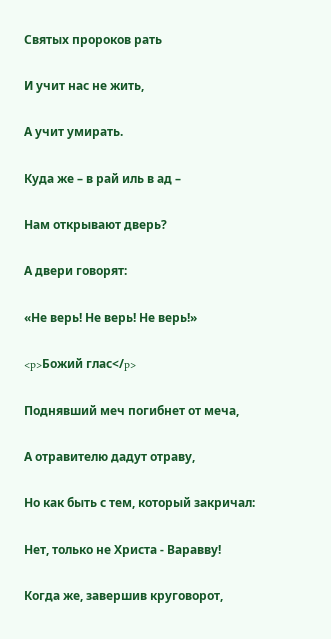Святых пророков рать

И учит нас не жить,

А учит умирать.

Куда же – в рай иль в ад –

Нам открывают дверь?

А двери говорят:

«Не верь! Не верь! Не верь!»

<p>Божий глас</p>

Поднявший меч погибнет от меча,

А отравителю дадут отраву,

Но как быть с тем, который закричал:

Нет, только не Христа - Варавву!

Когда же, завершив круговорот,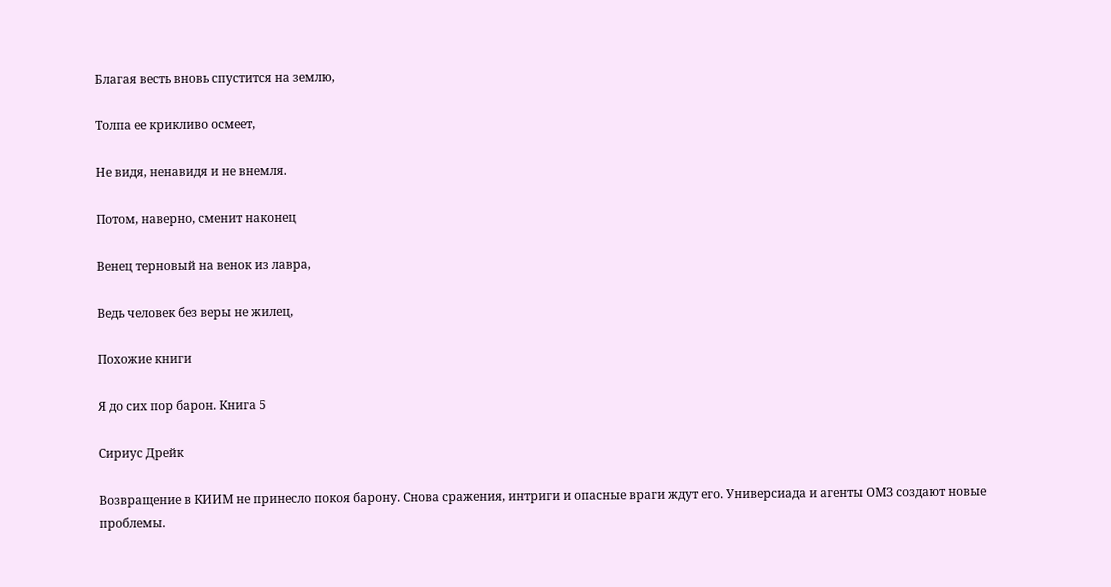Благая весть вновь спустится на землю,

Толпа ее крикливо осмеет,

Не видя, ненавидя и не внемля.

Потом, наверно, сменит наконец

Венец терновый на венок из лавра,

Ведь человек без веры не жилец,

Похожие книги

Я до сих пор барон. Книга 5

Сириус Дрейк

Возвращение в КИИМ не принесло покоя барону. Снова сражения, интриги и опасные враги ждут его. Универсиада и агенты ОМЗ создают новые проблемы.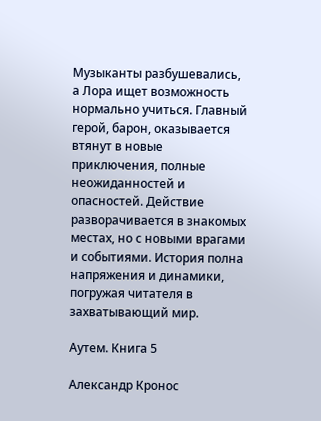Музыканты разбушевались, а Лора ищет возможность нормально учиться. Главный герой, барон, оказывается втянут в новые приключения, полные неожиданностей и опасностей. Действие разворачивается в знакомых местах, но с новыми врагами и событиями. История полна напряжения и динамики, погружая читателя в захватывающий мир.

Аутем. Книга 5

Александр Кронос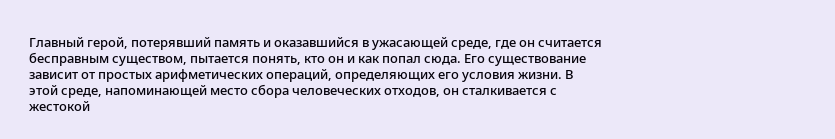Главный герой, потерявший память и оказавшийся в ужасающей среде, где он считается бесправным существом, пытается понять, кто он и как попал сюда. Его существование зависит от простых арифметических операций, определяющих его условия жизни. В этой среде, напоминающей место сбора человеческих отходов, он сталкивается с жестокой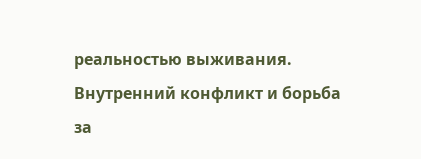реальностью выживания. Внутренний конфликт и борьба за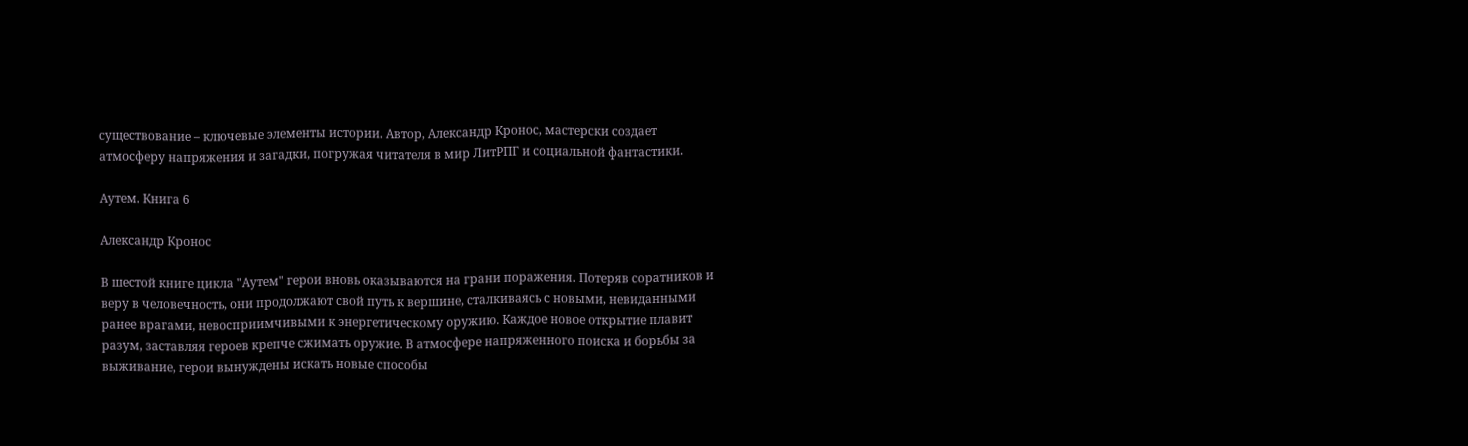существование – ключевые элементы истории. Автор, Александр Кронос, мастерски создает атмосферу напряжения и загадки, погружая читателя в мир ЛитРПГ и социальной фантастики.

Аутем. Книга 6

Александр Кронос

В шестой книге цикла "Аутем" герои вновь оказываются на грани поражения. Потеряв соратников и веру в человечность, они продолжают свой путь к вершине, сталкиваясь с новыми, невиданными ранее врагами, невосприимчивыми к энергетическому оружию. Каждое новое открытие плавит разум, заставляя героев крепче сжимать оружие. В атмосфере напряженного поиска и борьбы за выживание, герои вынуждены искать новые способы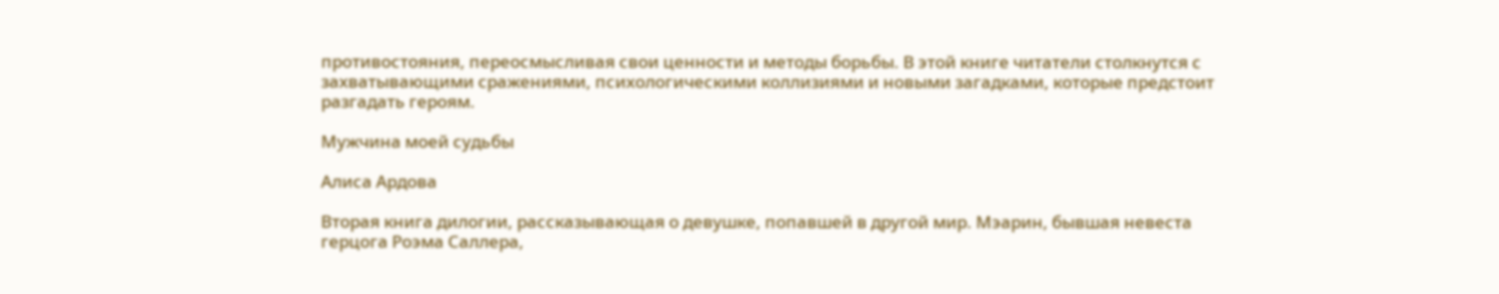противостояния, переосмысливая свои ценности и методы борьбы. В этой книге читатели столкнутся с захватывающими сражениями, психологическими коллизиями и новыми загадками, которые предстоит разгадать героям.

Мужчина моей судьбы

Алиса Ардова

Вторая книга дилогии, рассказывающая о девушке, попавшей в другой мир. Мэарин, бывшая невеста герцога Роэма Саллера,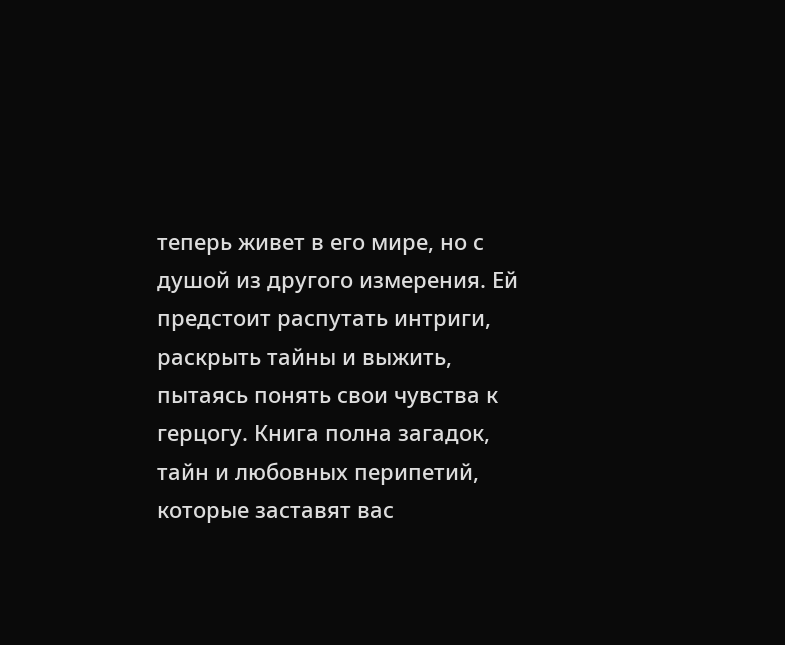теперь живет в его мире, но с душой из другого измерения. Ей предстоит распутать интриги, раскрыть тайны и выжить, пытаясь понять свои чувства к герцогу. Книга полна загадок, тайн и любовных перипетий, которые заставят вас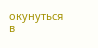окунуться в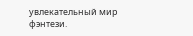увлекательный мир фэнтези.